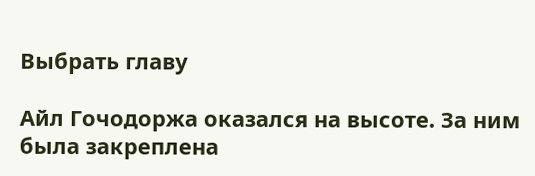Выбрать главу

Айл Гочодоржа оказался на высоте. За ним была закреплена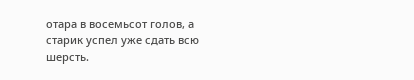отара в восемьсот голов, а старик успел уже сдать всю шерсть.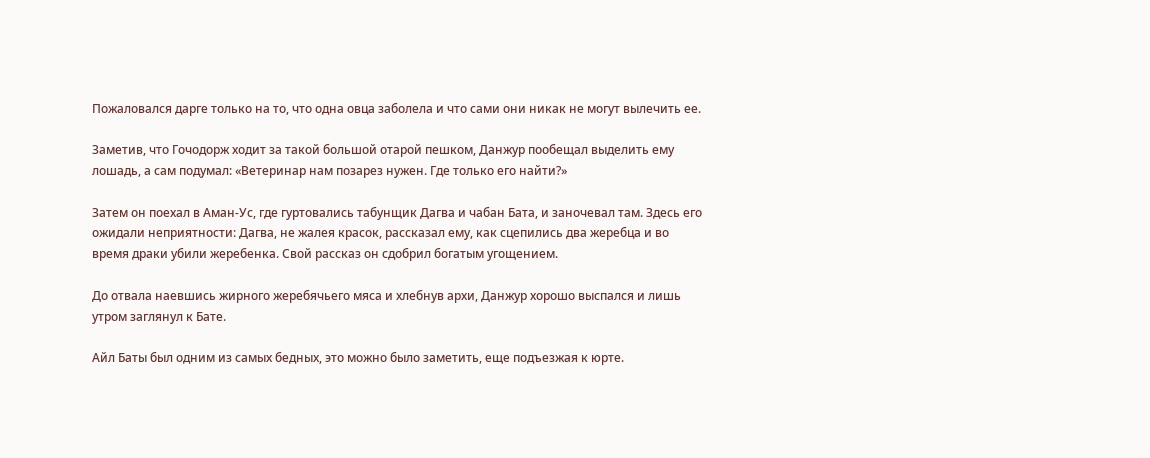Пожаловался дарге только на то, что одна овца заболела и что сами они никак не могут вылечить ее.

Заметив, что Гочодорж ходит за такой большой отарой пешком, Данжур пообещал выделить ему лошадь, а сам подумал: «Ветеринар нам позарез нужен. Где только его найти?»

Затем он поехал в Аман-Ус, где гуртовались табунщик Дагва и чабан Бата, и заночевал там. Здесь его ожидали неприятности: Дагва, не жалея красок, рассказал ему, как сцепились два жеребца и во время драки убили жеребенка. Свой рассказ он сдобрил богатым угощением.

До отвала наевшись жирного жеребячьего мяса и хлебнув архи, Данжур хорошо выспался и лишь утром заглянул к Бате.

Айл Баты был одним из самых бедных, это можно было заметить, еще подъезжая к юрте.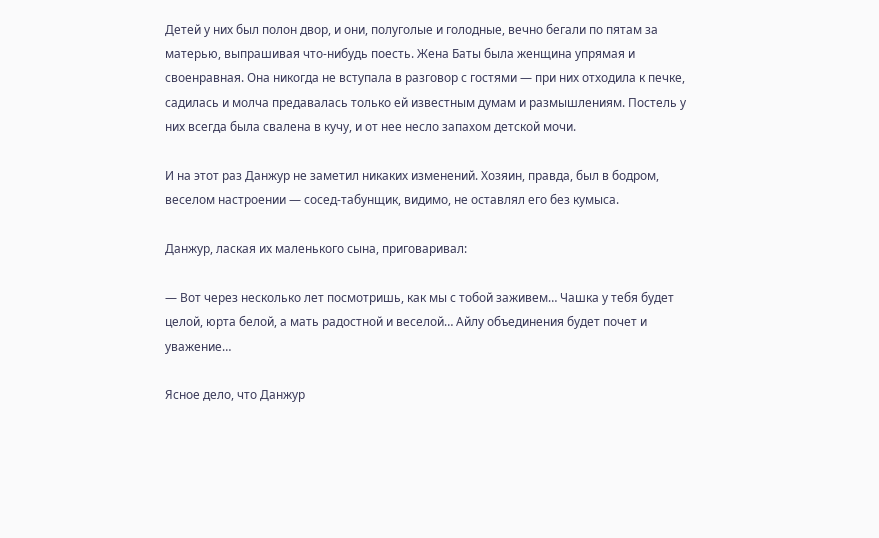Детей у них был полон двор, и они, полуголые и голодные, вечно бегали по пятам за матерью, выпрашивая что-нибудь поесть. Жена Баты была женщина упрямая и своенравная. Она никогда не вступала в разговор с гостями — при них отходила к печке, садилась и молча предавалась только ей известным думам и размышлениям. Постель у них всегда была свалена в кучу, и от нее несло запахом детской мочи.

И на этот раз Данжур не заметил никаких изменений. Хозяин, правда, был в бодром, веселом настроении — сосед-табунщик, видимо, не оставлял его без кумыса.

Данжур, лаская их маленького сына, приговаривал:

— Вот через несколько лет посмотришь, как мы с тобой заживем… Чашка у тебя будет целой, юрта белой, а мать радостной и веселой… Айлу объединения будет почет и уважение…

Ясное дело, что Данжур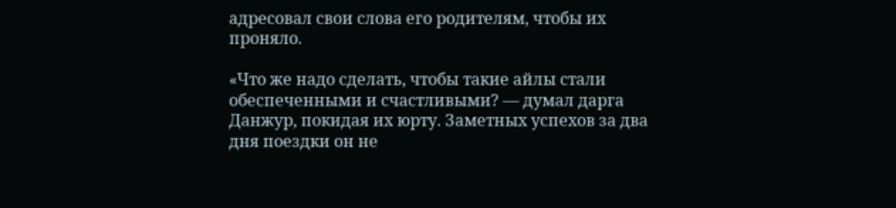адресовал свои слова его родителям, чтобы их проняло.

«Что же надо сделать, чтобы такие айлы стали обеспеченными и счастливыми? — думал дарга Данжур, покидая их юрту. Заметных успехов за два дня поездки он не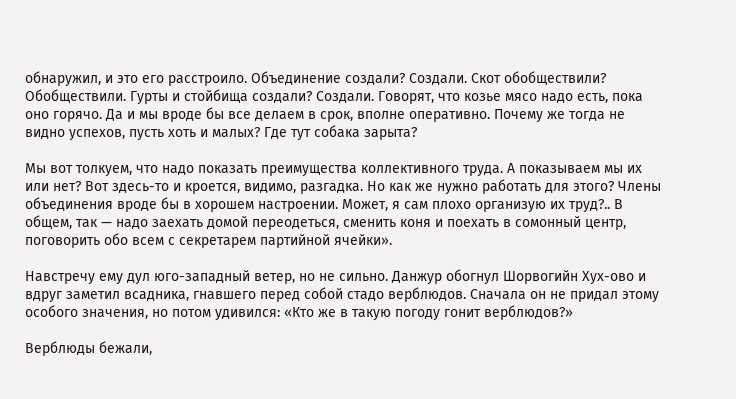обнаружил, и это его расстроило. Объединение создали? Создали. Скот обобществили? Обобществили. Гурты и стойбища создали? Создали. Говорят, что козье мясо надо есть, пока оно горячо. Да и мы вроде бы все делаем в срок, вполне оперативно. Почему же тогда не видно успехов, пусть хоть и малых? Где тут собака зарыта?

Мы вот толкуем, что надо показать преимущества коллективного труда. А показываем мы их или нет? Вот здесь-то и кроется, видимо, разгадка. Но как же нужно работать для этого? Члены объединения вроде бы в хорошем настроении. Может, я сам плохо организую их труд?.. В общем, так — надо заехать домой переодеться, сменить коня и поехать в сомонный центр, поговорить обо всем с секретарем партийной ячейки».

Навстречу ему дул юго-западный ветер, но не сильно. Данжур обогнул Шорвогийн Хух-ово и вдруг заметил всадника, гнавшего перед собой стадо верблюдов. Сначала он не придал этому особого значения, но потом удивился: «Кто же в такую погоду гонит верблюдов?»

Верблюды бежали,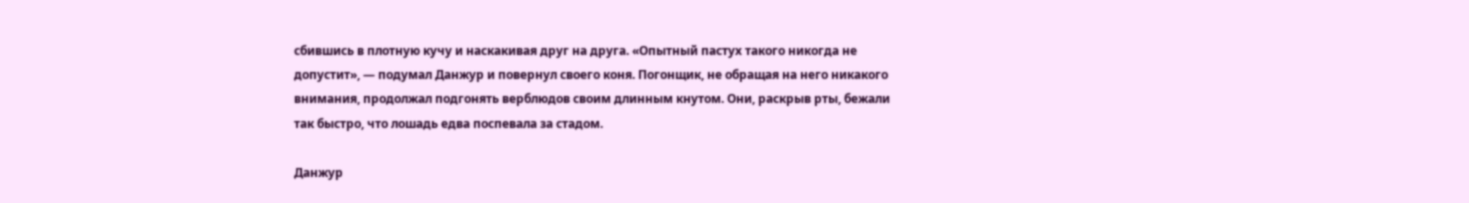сбившись в плотную кучу и наскакивая друг на друга. «Опытный пастух такого никогда не допустит», — подумал Данжур и повернул своего коня. Погонщик, не обращая на него никакого внимания, продолжал подгонять верблюдов своим длинным кнутом. Они, раскрыв рты, бежали так быстро, что лошадь едва поспевала за стадом.

Данжур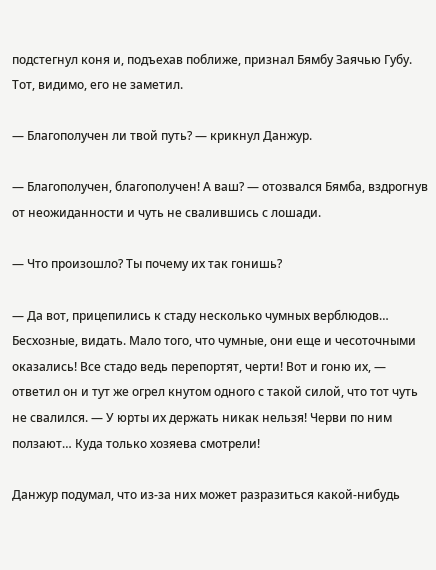подстегнул коня и, подъехав поближе, признал Бямбу Заячью Губу. Тот, видимо, его не заметил.

— Благополучен ли твой путь? — крикнул Данжур.

— Благополучен, благополучен! А ваш? — отозвался Бямба, вздрогнув от неожиданности и чуть не свалившись с лошади.

— Что произошло? Ты почему их так гонишь?

— Да вот, прицепились к стаду несколько чумных верблюдов… Бесхозные, видать. Мало того, что чумные, они еще и чесоточными оказались! Все стадо ведь перепортят, черти! Вот и гоню их, — ответил он и тут же огрел кнутом одного с такой силой, что тот чуть не свалился. — У юрты их держать никак нельзя! Черви по ним ползают… Куда только хозяева смотрели!

Данжур подумал, что из-за них может разразиться какой-нибудь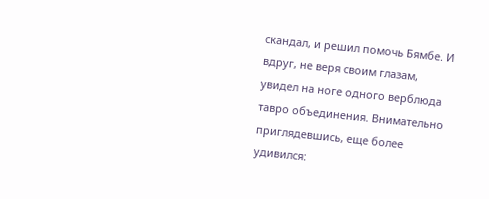скандал, и решил помочь Бямбе. И вдруг, не веря своим глазам, увидел на ноге одного верблюда тавро объединения. Внимательно приглядевшись, еще более удивился: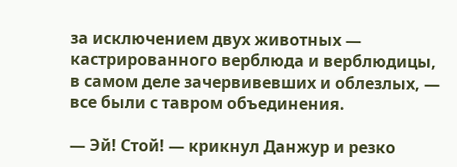за исключением двух животных — кастрированного верблюда и верблюдицы, в самом деле зачервивевших и облезлых, — все были с тавром объединения.

— Эй! Стой! — крикнул Данжур и резко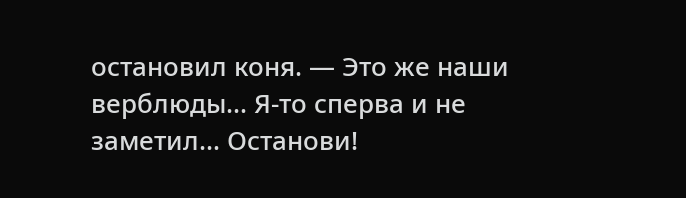остановил коня. — Это же наши верблюды… Я-то сперва и не заметил… Останови!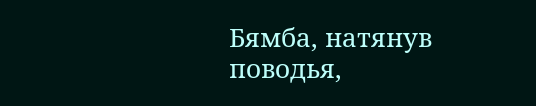Бямба, натянув поводья,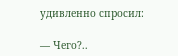удивленно спросил:

— Чего?..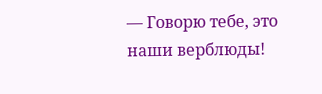— Говорю тебе, это наши верблюды!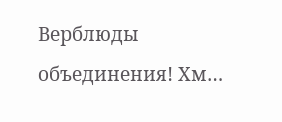Верблюды объединения! Хм…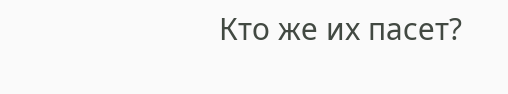Кто же их пасет?